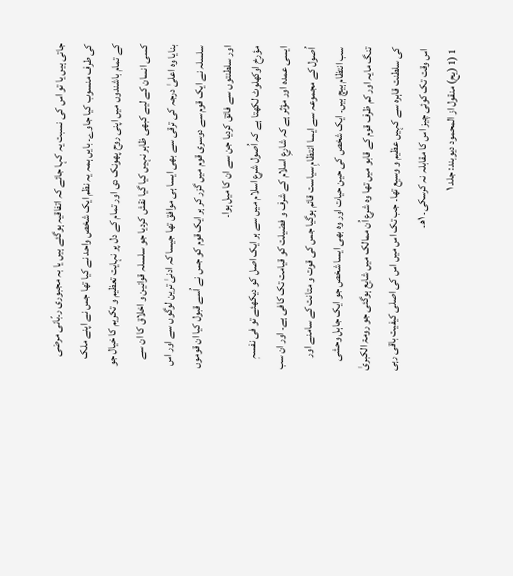جاتی ہیں یا تو اس کی نسبت یہ کہا جائے کہ اتفاقیہ ہوگئے ہیں یا بہ مجبوری ر۔ّبانی مرضی کی طرف منسوب کیا جاوے۔ بایں ہمہ یہ نظم ایک شخص واحد نے کیا تھا جس نے اپنے ملک کے تمام باشندوں میں اپنی روح پھونک دی اور تمام کے دل پر نہایت تعظیم و تکریم کا خیال جو کسی انسان کے لیے کبھی ظاہر نہیں کیا گیا نقش کردیا جو سلسلہ قوانین و اخلاق کا ان سے بنایا وہ اعلیٰ درجہ کی ترقی سے بھی ایسا ہی موافق تھا جیسا کہ ادنیٰ ترین لوگوں سے اور اس سلسلہ نے ایک قوم سے دوسری قوم میں گزر کر ہر ایک قوم کو جس نے اُسے قبول کیا ان قوموں اور سلطنتوں سے فائق کردیا جن سے ان کا میل ہوا۔
مؤرخ اوکھلوٹ لکھتا ہے کہ اُصول شرع اسلام میں سے ہر ایک اصل کو دیکھئے تو فی نفسہٖ ایسی عمدہ اور مؤثر ہے کہ شارعِ اسلام کے شرف و فضیلت کو قیامت تک کافی ہے۔ اور ان سب اُصول کے مجموعہ سے ایسا انتظامِ سیاست قائم ہوگیا جس کی قوت و متانت کے سامنے اور سب انتظام ہیچ ہیں۔ ایک شخص کی حین حیات اور وہ بھی ایسا شخص جو ایک جاہل وحشی تنگ مایہ اور کم ظرف قوم کے قابو میں تھا وہ شرع اُن ممالک میں شایع ہوگئی جو رومۃ الکبریٰ کی سلطنت قاہرہ سے کہیں عظیم و وسیع تھا۔ جب تک اس میں اس کی اصلی کیفیت باقی رہی اس وقت تک کوئی چیز اس کا مقابلہ نہ کرسکی۔ ۱ھ۔
1 (1 (یح) منقول از المحمود دیوبند: جلد ۱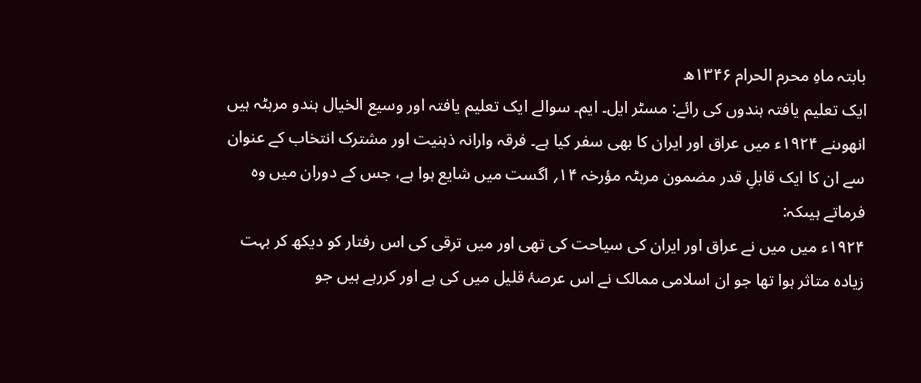بابتہ ماہِ محرم الحرام ۱۳۴۶ھ
ایک تعلیم یافتہ ہندوں کی رائے: مسٹر ایل۔ ایم۔ سوالے ایک تعلیم یافتہ اور وسیع الخیال ہندو مرہٹہ ہیں انھوںنے ۱۹۲۴ء میں عراق اور ایران کا بھی سفر کیا ہے۔ فرقہ وارانہ ذہنیت اور مشترک انتخاب کے عنوان سے ان کا ایک قابلِ قدر مضمون مرہٹہ مؤرخہ ۱۴؍ اگست میں شایع ہوا ہے، جس کے دوران میں وہ فرماتے ہیںکہ:
۱۹۲۴ء میں میں نے عراق اور ایران کی سیاحت کی تھی اور میں ترقی کی اس رفتار کو دیکھ کر بہت زیادہ متاثر ہوا تھا جو ان اسلامی ممالک نے اس عرصۂ قلیل میں کی ہے اور کررہے ہیں جو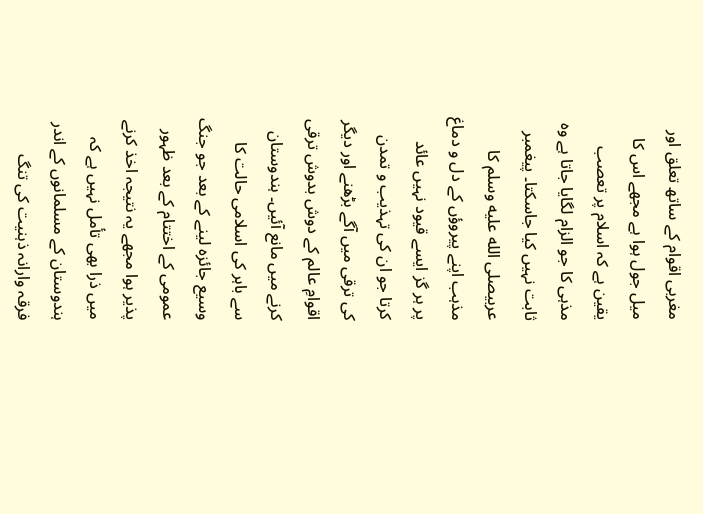مغربی اقوام کے ساتھ تعلق اور میل جول ہوا ہے مجھے اس کا یقین ہے کہ اسلام پر تعصب مذہی کا جو الزام لگایا جاتا ہے وہ ثابت نہیں کیا جاسکتا۔ پیغمبر عربیصلى الله عليه وسلم کا مذہب اپنے پیروؤں کے دل و دماغ پر ہر گز ایسے قیود نہیں عائد کرتا جو ان کی تہذیب و تمدن کی ترقی میں آگے بڑھنے اور دیگر اقوامِ عالم کے دوش بدوش ترقی کرنے میں مانع آئیں۔ ہندوستان سے باہر کی اسلامی حالت کا وسیع جائزہ لینے کے بعد جو جنگ عمومی کے اختتام کے بعد ظہور پذیر ہوا مجھے یہ نتیجہ اخذ کرنے میں ذرا بھی تأمل نہیں ہے کہ ہندوستان کے مسلمانوں کے اندر فرقہ وارانہ ذہنیت کی تنگ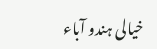خیالی ہندو آباء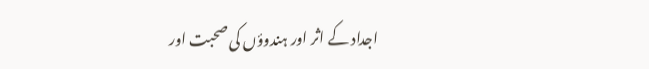اجداد کے اثر اور ہندوؤں کی صحبت اور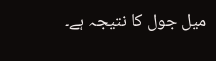میل جول کا نتیجہ ہے۔